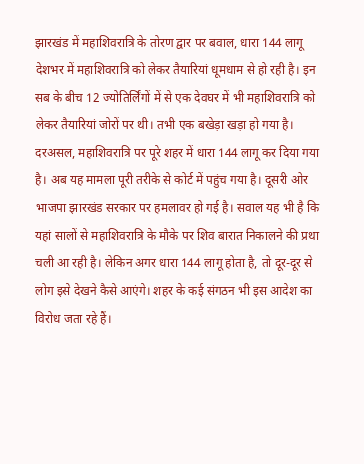झारखंड में महाशिवरात्रि के तोरण द्वार पर बवाल, धारा 144 लागू
देशभर में महाशिवरात्रि को लेकर तैयारियां धूमधाम से हो रही है। इन सब के बीच 12 ज्योतिर्लिंगों में से एक देवघर में भी महाशिवरात्रि को लेकर तैयारियां जोरों पर थी। तभी एक बखेड़ा खड़ा हो गया है। दरअसल, महाशिवरात्रि पर पूरे शहर में धारा 144 लागू कर दिया गया है। अब यह मामला पूरी तरीके से कोर्ट में पहुंच गया है। दूसरी ओर भाजपा झारखंड सरकार पर हमलावर हो गई है। सवाल यह भी है कि यहां सालों से महाशिवरात्रि के मौके पर शिव बारात निकालने की प्रथा चली आ रही है। लेकिन अगर धारा 144 लागू होता है, तो दूर-दूर से लोग इसे देखने कैसे आएंगे। शहर के कई संगठन भी इस आदेश का विरोध जता रहे हैं।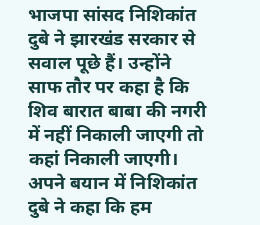भाजपा सांसद निशिकांत दुबे ने झारखंड सरकार से सवाल पूछे हैं। उन्होंने साफ तौर पर कहा है कि शिव बारात बाबा की नगरी में नहीं निकाली जाएगी तो कहां निकाली जाएगी। अपने बयान में निशिकांत दुबे ने कहा कि हम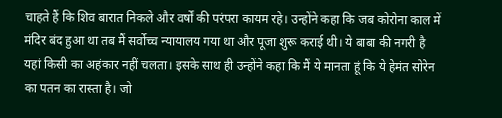चाहते हैं कि शिव बारात निकले और वर्षों की परंपरा कायम रहे। उन्होंने कहा कि जब कोरोना काल में मंदिर बंद हुआ था तब मैं सर्वोच्च न्यायालय गया था और पूजा शुरू कराई थी। ये बाबा की नगरी है यहां किसी का अहंकार नहीं चलता। इसके साथ ही उन्होंने कहा कि मैं ये मानता हूं कि ये हेमंत सोरेन का पतन का रास्ता है। जो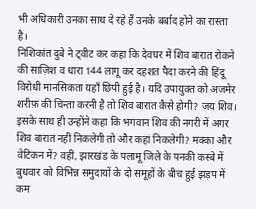भी अधिकारी उनका साथ दे रहे हैं उनके बर्बाद होने का रास्ता है।
निशिकांत दुबे ने ट्वीट कर कहा कि देवघर में शिव बारात रोकने की साज़िश व धारा 144 लागू कर दहशत पैदा करने की हिंदू विरोधी मानसिकता यहाँ छिपी हुई है। यदि उपायुक्त को अजमेर शरीफ़ की चिन्ता करनी है तो शिव बारात कैसे होगी? जय शिव। इसके साथ ही उन्होंने कहा कि भगवान शिव की नगरी में अगर शिव बारात नहीं निकलेगी तो और कहां निकलेगी? मक्का और वेटिकन में? वहीं, झारखंड के पलामू जिले के पनकी कस्बे में बुधवार को विभिन्न समुदायों के दो समूहों के बीच हुई झड़प में कम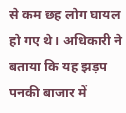से कम छह लोग घायल हो गए थे। अधिकारी ने बताया कि यह झड़प पनकी बाजार में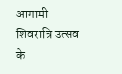आगामी शिवरात्रि उत्सव के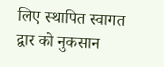लिए स्थापित स्वागत द्वार को नुकसान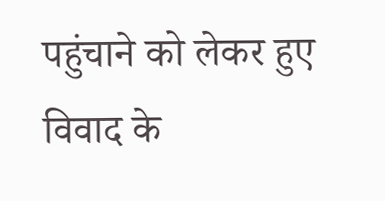पहुंचाने को लेकर हुए विवाद के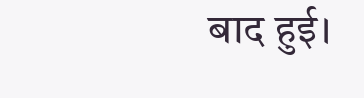बाद हुई।